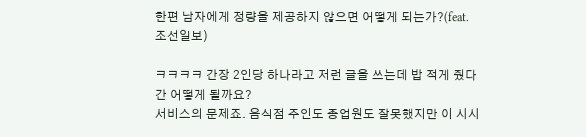한편 남자에게 정량을 제공하지 않으면 어떻게 되는가?(feat. 조선일보)

ㅋㅋㅋㅋ 간장 2인당 하나라고 저런 글을 쓰는데 밥 적게 줬다간 어떻게 될까요?
서비스의 문제죠. 음식점 주인도 종업원도 잘못했지만 이 시시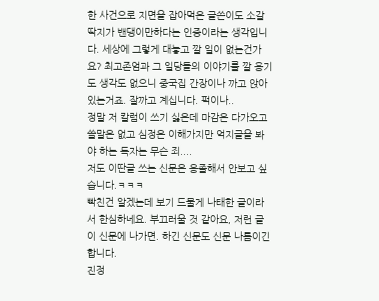한 사건으로 지면을 잡아먹은 글쓴이도 소갈딱지가 밴댕이만하다는 인증이라는 생각입니다. 세상에 그렇게 대놓고 깔 일이 없는건가요? 최고존엄과 그 일당들의 이야기를 깔 용기도 생각도 없으니 중국집 간장이나 까고 앉아있는거죠. 잘까고 계십니다. 퍽이나..
정말 저 칼럼이 쓰기 싫은데 마감은 다가오고 쓸말은 없고 심정은 이해가지만 억지글을 봐야 하는 독자는 무슨 죄....
저도 이딴글 쓰는 신문은 옹졸해서 안보고 싶습니다.ㅋㅋㅋ
빡친건 알겠는데 보기 드물게 나태한 글이라서 한심하네요. 부끄러울 것 같아요, 저런 글이 신문에 나가면. 하긴 신문도 신문 나름이긴 합니다.
진정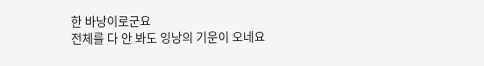한 바낭이로군요
전체를 다 안 봐도 잉낭의 기운이 오네요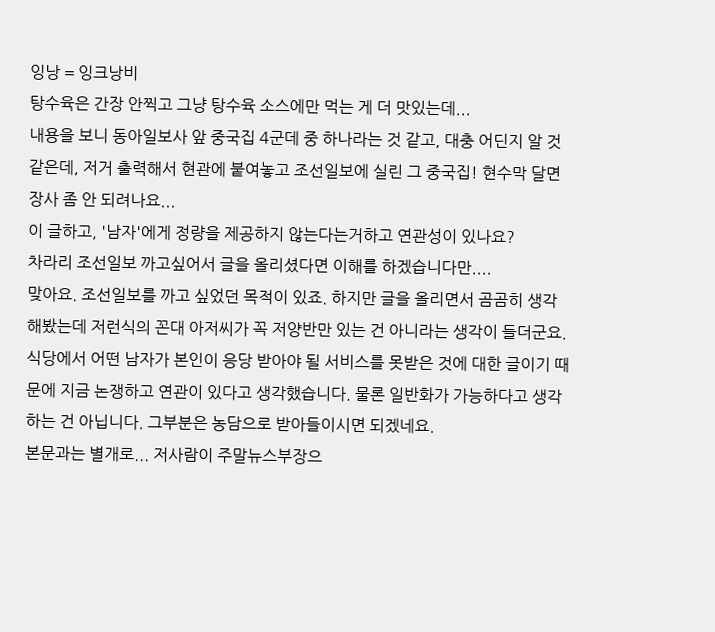잉낭 = 잉크낭비
탕수육은 간장 안찍고 그냥 탕수육 소스에만 먹는 게 더 맛있는데...
내용을 보니 동아일보사 앞 중국집 4군데 중 하나라는 것 같고, 대충 어딘지 알 것 같은데, 저거 출력해서 현관에 붙여놓고 조선일보에 실린 그 중국집! 현수막 달면 장사 좀 안 되려나요...
이 글하고, '남자'에게 정량을 제공하지 않는다는거하고 연관성이 있나요?
차라리 조선일보 까고싶어서 글을 올리셨다면 이해를 하겠습니다만....
맞아요. 조선일보를 까고 싶었던 목적이 있죠. 하지만 글을 올리면서 곰곰히 생각해봤는데 저런식의 꼰대 아저씨가 꼭 저양반만 있는 건 아니라는 생각이 들더군요. 식당에서 어떤 남자가 본인이 응당 받아야 될 서비스를 못받은 것에 대한 글이기 때문에 지금 논쟁하고 연관이 있다고 생각했습니다. 물론 일반화가 가능하다고 생각하는 건 아닙니다. 그부분은 농담으로 받아들이시면 되겠네요.
본문과는 별개로... 저사람이 주말뉴스부장으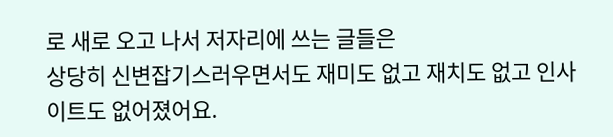로 새로 오고 나서 저자리에 쓰는 글들은
상당히 신변잡기스러우면서도 재미도 없고 재치도 없고 인사이트도 없어졌어요.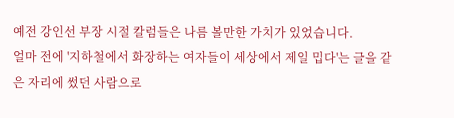예전 강인선 부장 시절 칼럼들은 나름 볼만한 가치가 있었습니다.
얼마 전에 '지하철에서 화장하는 여자들이 세상에서 제일 밉다'는 글을 같은 자리에 썼던 사람으로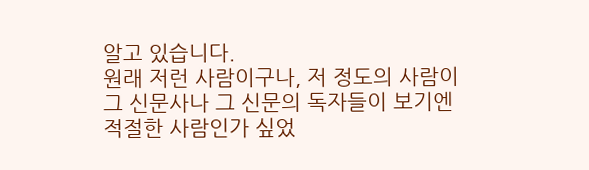알고 있습니다.
원래 저런 사람이구나, 저 정도의 사람이 그 신문사나 그 신문의 독자들이 보기엔 적절한 사람인가 싶었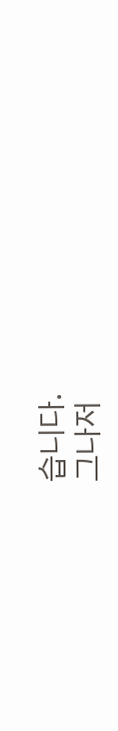습니다.
그나저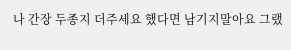나 간장 두종지 더주세요 했다면 남기지말아요 그랬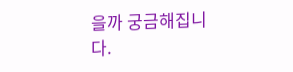을까 궁금해집니다.